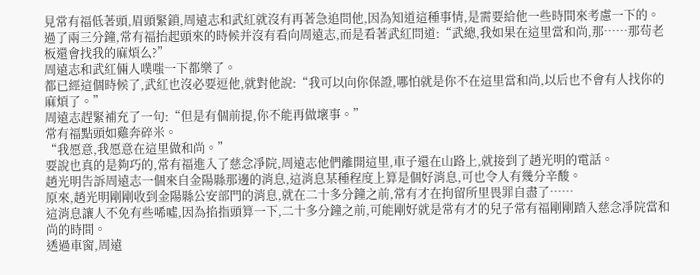見常有福低著頭,眉頭緊鎖,周遠志和武紅就沒有再著急追問他,因為知道這種事情,是需要給他一些時間來考慮一下的。
過了兩三分鐘,常有福抬起頭來的時候并沒有看向周遠志,而是看著武紅問道:“武總,我如果在這里當和尚,那……那茍老板還會找我的麻煩么?”
周遠志和武紅倆人噗嗤一下都樂了。
都已經這個時候了,武紅也沒必要逗他,就對他說:“我可以向你保證,哪怕就是你不在這里當和尚,以后也不會有人找你的麻煩了。”
周遠志趕緊補充了一句:“但是有個前提,你不能再做壞事。”
常有福點頭如雞奔碎米。
“我愿意,我愿意在這里做和尚。”
要說也真的是夠巧的,常有福進入了慈念凈院,周遠志他們離開這里,車子還在山路上,就接到了趙光明的電話。
趙光明告訴周遠志一個來自金陽縣那邊的消息,這消息某種程度上算是個好消息,可也令人有幾分辛酸。
原來,趙光明剛剛收到金陽縣公安部門的消息,就在二十多分鐘之前,常有才在拘留所里畏罪自盡了……
這消息讓人不免有些唏噓,因為掐指頭算一下,二十多分鐘之前,可能剛好就是常有才的兒子常有福剛剛踏入慈念凈院當和尚的時間。
透過車窗,周遠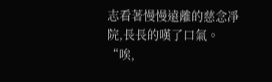志看著慢慢遠離的慈念凈院,長長的嘆了口氣。
“唉,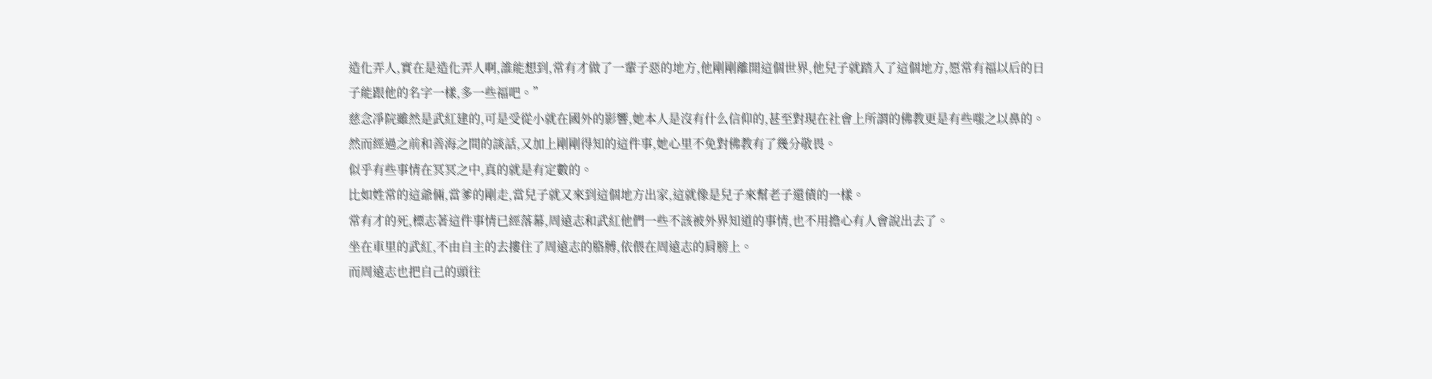造化弄人,實在是造化弄人啊,誰能想到,常有才做了一輩子惡的地方,他剛剛離開這個世界,他兒子就踏入了這個地方,愿常有福以后的日子能跟他的名字一樣,多一些福吧。”
慈念凈院雖然是武紅建的,可是受從小就在國外的影響,她本人是沒有什么信仰的,甚至對現在社會上所謂的佛教更是有些嗤之以鼻的。
然而經過之前和善海之間的談話,又加上剛剛得知的這件事,她心里不免對佛教有了幾分敬畏。
似乎有些事情在冥冥之中,真的就是有定數的。
比如姓常的這爺倆,當爹的剛走,當兒子就又來到這個地方出家,這就像是兒子來幫老子還債的一樣。
常有才的死,標志著這件事情已經落幕,周遠志和武紅他們一些不該被外界知道的事情,也不用擔心有人會說出去了。
坐在車里的武紅,不由自主的去摟住了周遠志的胳膊,依偎在周遠志的肩膀上。
而周遠志也把自己的頭往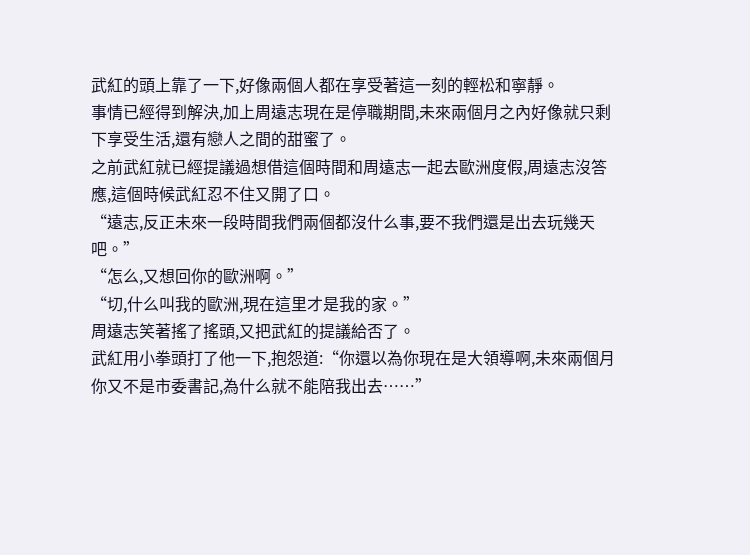武紅的頭上靠了一下,好像兩個人都在享受著這一刻的輕松和寧靜。
事情已經得到解決,加上周遠志現在是停職期間,未來兩個月之內好像就只剩下享受生活,還有戀人之間的甜蜜了。
之前武紅就已經提議過想借這個時間和周遠志一起去歐洲度假,周遠志沒答應,這個時候武紅忍不住又開了口。
“遠志,反正未來一段時間我們兩個都沒什么事,要不我們還是出去玩幾天吧。”
“怎么,又想回你的歐洲啊。”
“切,什么叫我的歐洲,現在這里才是我的家。”
周遠志笑著搖了搖頭,又把武紅的提議給否了。
武紅用小拳頭打了他一下,抱怨道:“你還以為你現在是大領導啊,未來兩個月你又不是市委書記,為什么就不能陪我出去……”